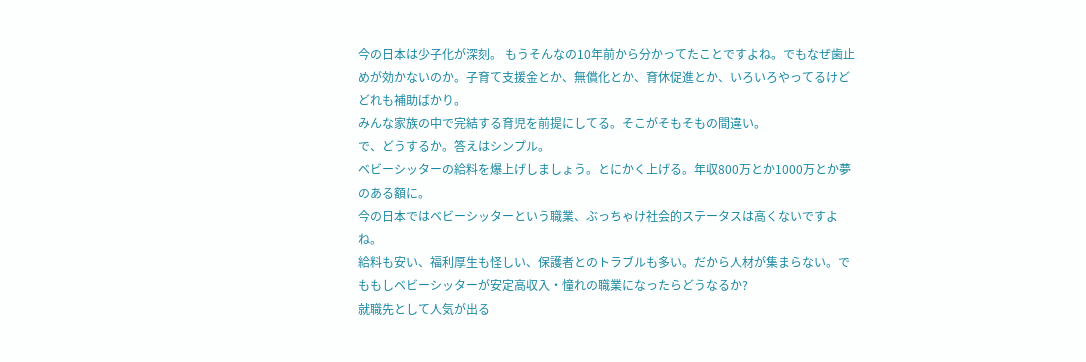今の日本は少子化が深刻。 もうそんなの10年前から分かってたことですよね。でもなぜ歯止めが効かないのか。子育て支援金とか、無償化とか、育休促進とか、いろいろやってるけどどれも補助ばかり。
みんな家族の中で完結する育児を前提にしてる。そこがそもそもの間違い。
で、どうするか。答えはシンプル。
ベビーシッターの給料を爆上げしましょう。とにかく上げる。年収800万とか1000万とか夢のある額に。
今の日本ではベビーシッターという職業、ぶっちゃけ社会的ステータスは高くないですよね。
給料も安い、福利厚生も怪しい、保護者とのトラブルも多い。だから人材が集まらない。でももしベビーシッターが安定高収入・憧れの職業になったらどうなるか?
就職先として人気が出る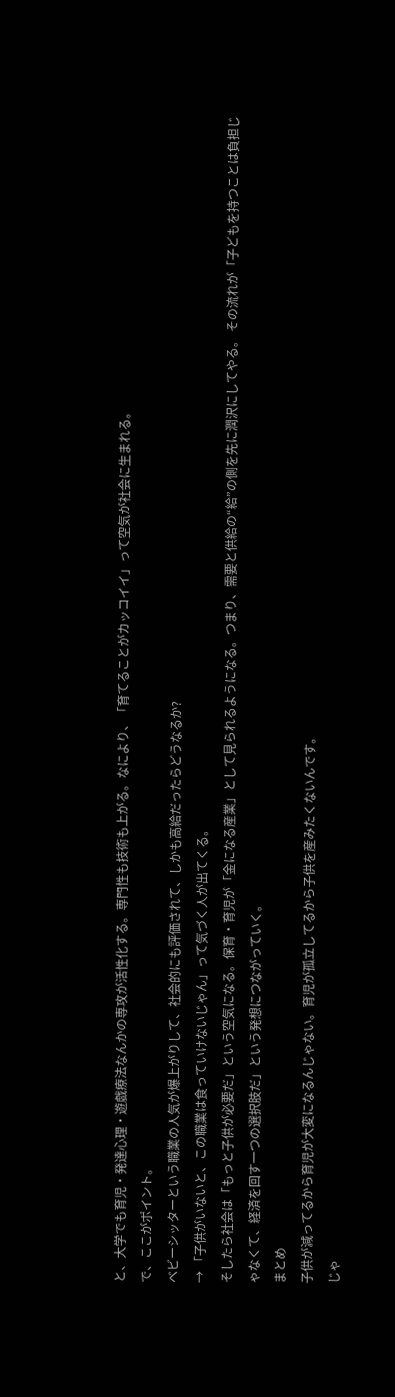と、大学でも育児・発達心理・遊戯療法なんかの専攻が活性化する。専門性も技術も上がる。なにより、「育てることがカッコイイ」って空気が社会に生まれる。
で、ここがポイント。
ベビーシッターという職業の人気が爆上がりして、社会的にも評価されて、しかも高給だったらどうなるか?
→ 「子供がいないと、この職業は食っていけないじゃん」って気づく人が出てくる。
そしたら社会は「もっと子供が必要だ」という空気になる。保育・育児が「金になる産業」として見られるようになる。つまり、需要と供給の“給”の側を先に潤沢にしてやる。 その流れが「子どもを持つことは負担じゃなくて、経済を回す一つの選択肢だ」という発想につながっていく。
まとめ
子供が減ってるから育児が大変になるんじゃない。育児が孤立してるから子供を産みたくないんです。
じゃ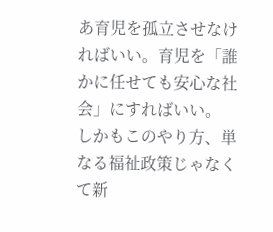あ育児を孤立させなければいい。育児を「誰かに任せても安心な社会」にすればいい。
しかもこのやり方、単なる福祉政策じゃなくて新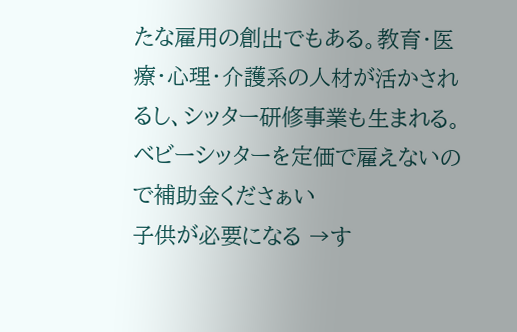たな雇用の創出でもある。教育・医療・心理・介護系の人材が活かされるし、シッター研修事業も生まれる。
ベビーシッターを定価で雇えないので補助金くださぁい
子供が必要になる →す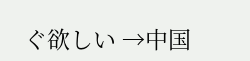ぐ欲しい →中国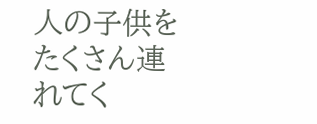人の子供をたくさん連れてく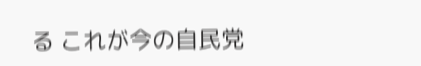る これが今の自民党